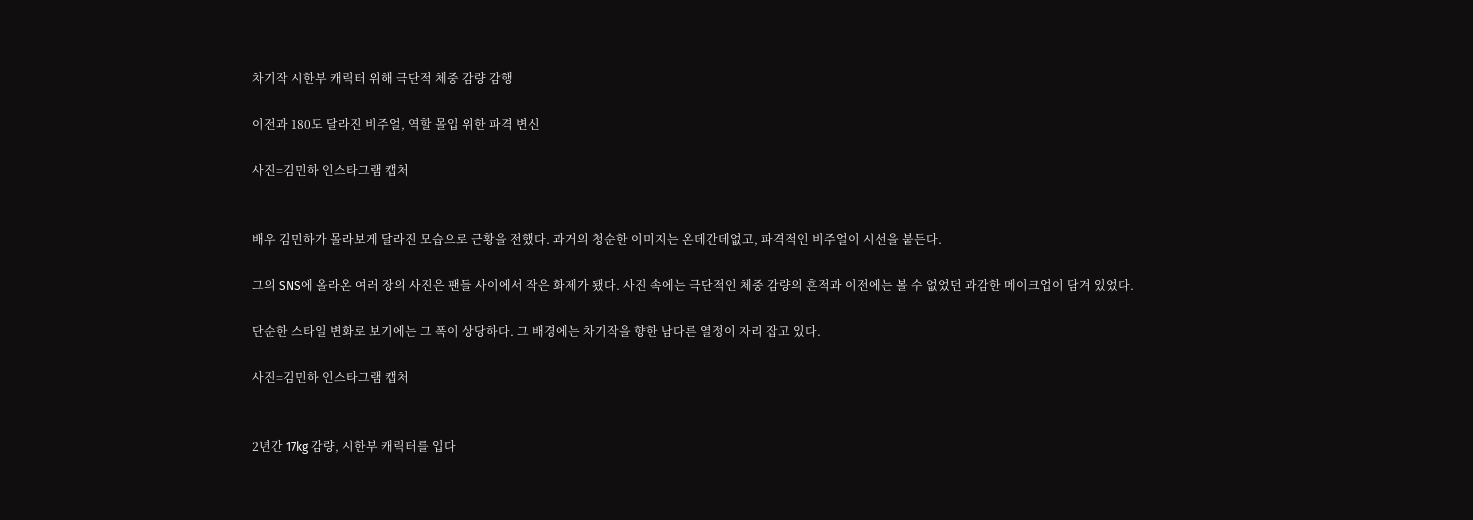차기작 시한부 캐릭터 위해 극단적 체중 감량 감행

이전과 180도 달라진 비주얼, 역할 몰입 위한 파격 변신

사진=김민하 인스타그램 캡처


배우 김민하가 몰라보게 달라진 모습으로 근황을 전했다. 과거의 청순한 이미지는 온데간데없고, 파격적인 비주얼이 시선을 붙든다.

그의 SNS에 올라온 여러 장의 사진은 팬들 사이에서 작은 화제가 됐다. 사진 속에는 극단적인 체중 감량의 흔적과 이전에는 볼 수 없었던 과감한 메이크업이 담겨 있었다.

단순한 스타일 변화로 보기에는 그 폭이 상당하다. 그 배경에는 차기작을 향한 남다른 열정이 자리 잡고 있다.

사진=김민하 인스타그램 캡처


2년간 17kg 감량, 시한부 캐릭터를 입다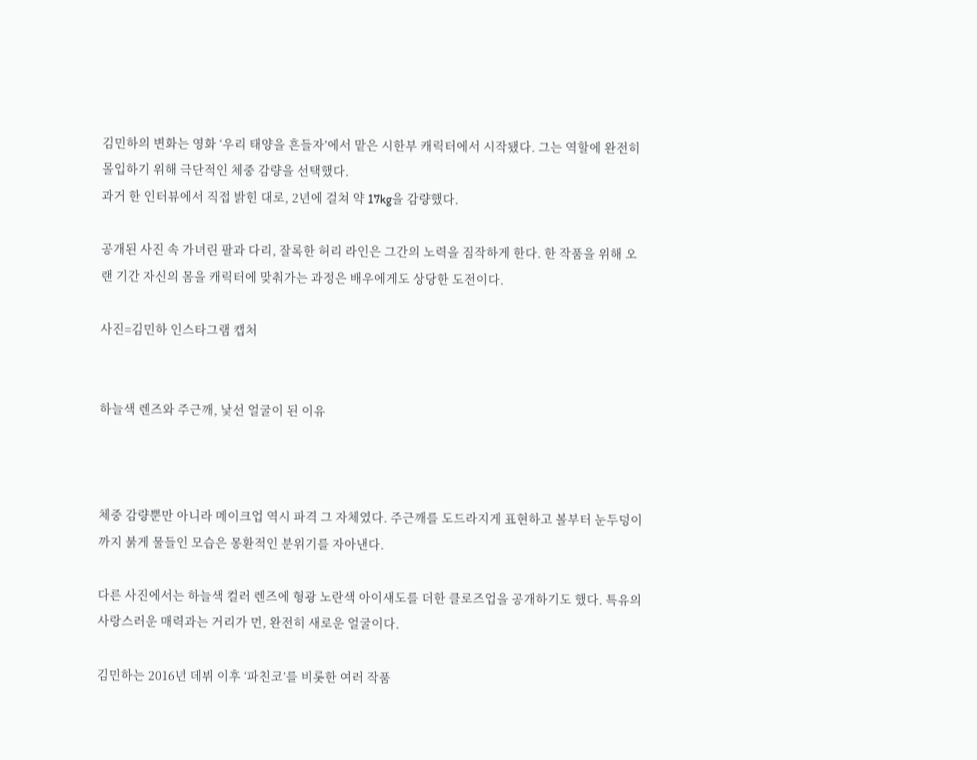김민하의 변화는 영화 ‘우리 태양을 흔들자’에서 맡은 시한부 캐릭터에서 시작됐다. 그는 역할에 완전히 몰입하기 위해 극단적인 체중 감량을 선택했다.
과거 한 인터뷰에서 직접 밝힌 대로, 2년에 걸쳐 약 17kg을 감량했다.

공개된 사진 속 가녀린 팔과 다리, 잘록한 허리 라인은 그간의 노력을 짐작하게 한다. 한 작품을 위해 오랜 기간 자신의 몸을 캐릭터에 맞춰가는 과정은 배우에게도 상당한 도전이다.

사진=김민하 인스타그램 캡처


하늘색 렌즈와 주근깨, 낯선 얼굴이 된 이유



체중 감량뿐만 아니라 메이크업 역시 파격 그 자체였다. 주근깨를 도드라지게 표현하고 볼부터 눈두덩이까지 붉게 물들인 모습은 몽환적인 분위기를 자아낸다.

다른 사진에서는 하늘색 컬러 렌즈에 형광 노란색 아이섀도를 더한 클로즈업을 공개하기도 했다. 특유의 사랑스러운 매력과는 거리가 먼, 완전히 새로운 얼굴이다.

김민하는 2016년 데뷔 이후 ‘파친코’를 비롯한 여러 작품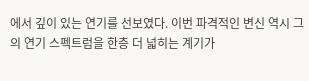에서 깊이 있는 연기를 선보였다. 이번 파격적인 변신 역시 그의 연기 스펙트럼을 한층 더 넓히는 계기가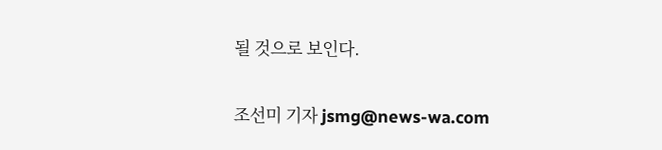될 것으로 보인다.

조선미 기자 jsmg@news-wa.com